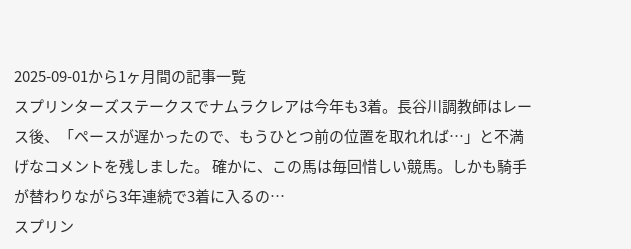2025-09-01から1ヶ月間の記事一覧
スプリンターズステークスでナムラクレアは今年も3着。長谷川調教師はレース後、「ペースが遅かったので、もうひとつ前の位置を取れれば…」と不満げなコメントを残しました。 確かに、この馬は毎回惜しい競馬。しかも騎手が替わりながら3年連続で3着に入るの…
スプリン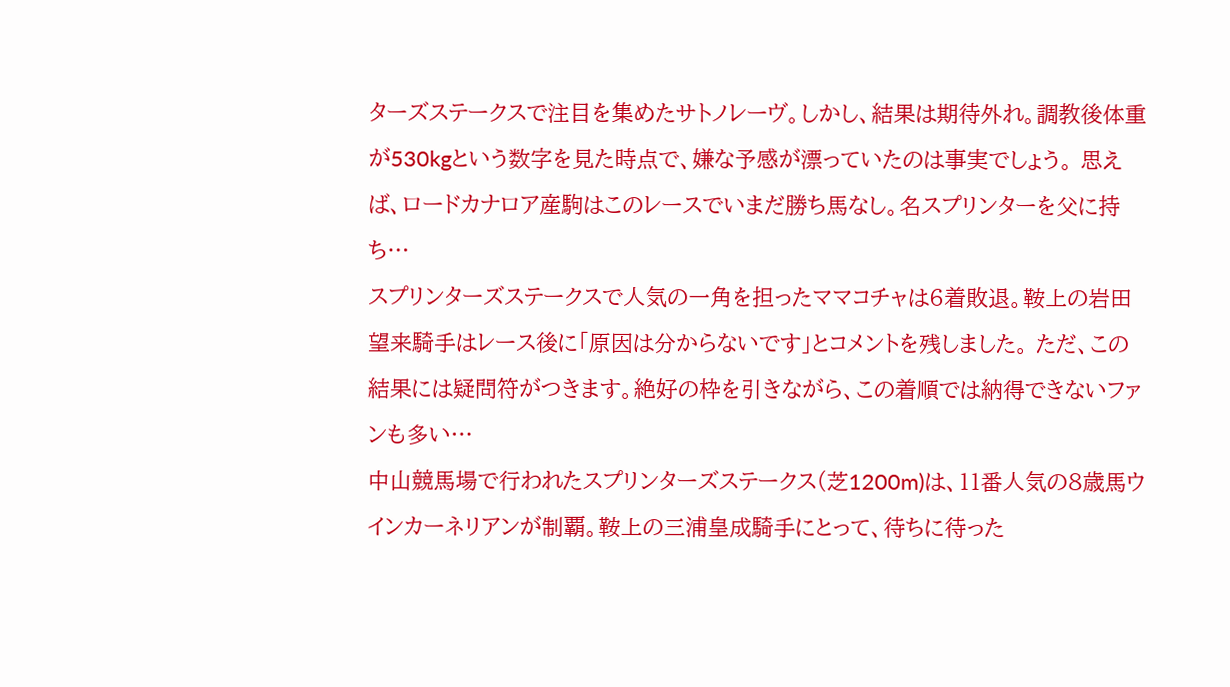ターズステークスで注目を集めたサトノレーヴ。しかし、結果は期待外れ。調教後体重が530kgという数字を見た時点で、嫌な予感が漂っていたのは事実でしょう。 思えば、ロードカナロア産駒はこのレースでいまだ勝ち馬なし。名スプリンターを父に持ち…
スプリンターズステークスで人気の一角を担ったママコチャは6着敗退。鞍上の岩田望来騎手はレース後に「原因は分からないです」とコメントを残しました。 ただ、この結果には疑問符がつきます。絶好の枠を引きながら、この着順では納得できないファンも多い…
中山競馬場で行われたスプリンターズステークス(芝1200m)は、11番人気の8歳馬ウインカーネリアンが制覇。鞍上の三浦皇成騎手にとって、待ちに待った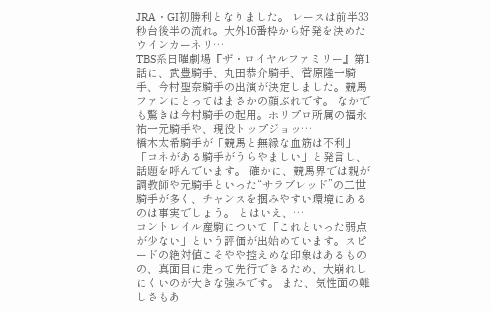JRA・GI初勝利となりました。 レースは前半33秒台後半の流れ。大外16番枠から好発を決めたウインカーネリ…
TBS系日曜劇場『ザ・ロイヤルファミリー』第1話に、武豊騎手、丸田恭介騎手、菅原隆一騎手、今村聖奈騎手の出演が決定しました。競馬ファンにとってはまさかの顔ぶれです。 なかでも驚きは今村騎手の起用。ホリプロ所属の福永祐一元騎手や、現役トップジョッ…
橋木太希騎手が「競馬と無縁な血筋は不利」「コネがある騎手がうらやましい」と発言し、話題を呼んでいます。 確かに、競馬界では親が調教師や元騎手といった“サラブレッド”の二世騎手が多く、チャンスを掴みやすい環境にあるのは事実でしょう。 とはいえ、…
コントレイル産駒について「これといった弱点が少ない」という評価が出始めています。スピードの絶対値こそやや控えめな印象はあるものの、真面目に走って先行できるため、大崩れしにくいのが大きな強みです。 また、気性面の難しさもあ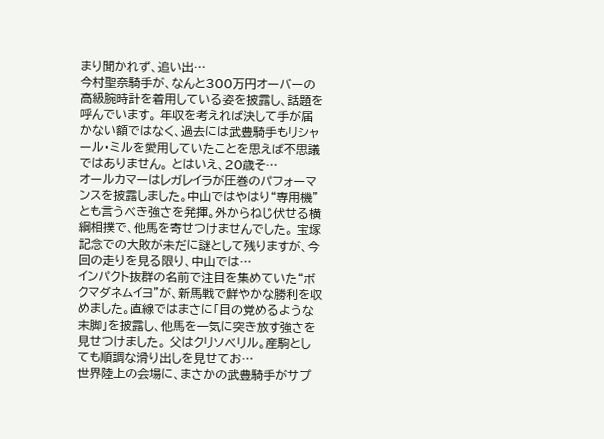まり聞かれず、追い出…
今村聖奈騎手が、なんと300万円オーバーの高級腕時計を着用している姿を披露し、話題を呼んでいます。 年収を考えれば決して手が届かない額ではなく、過去には武豊騎手もリシャール・ミルを愛用していたことを思えば不思議ではありません。 とはいえ、20歳そ…
オールカマーはレガレイラが圧巻のパフォーマンスを披露しました。中山ではやはり“専用機”とも言うべき強さを発揮。外からねじ伏せる横綱相撲で、他馬を寄せつけませんでした。 宝塚記念での大敗が未だに謎として残りますが、今回の走りを見る限り、中山では…
インパクト抜群の名前で注目を集めていた“ボクマダネムイヨ”が、新馬戦で鮮やかな勝利を収めました。直線ではまさに「目の覚めるような末脚」を披露し、他馬を一気に突き放す強さを見せつけました。 父はクリソベリル。産駒としても順調な滑り出しを見せてお…
世界陸上の会場に、まさかの武豊騎手がサプ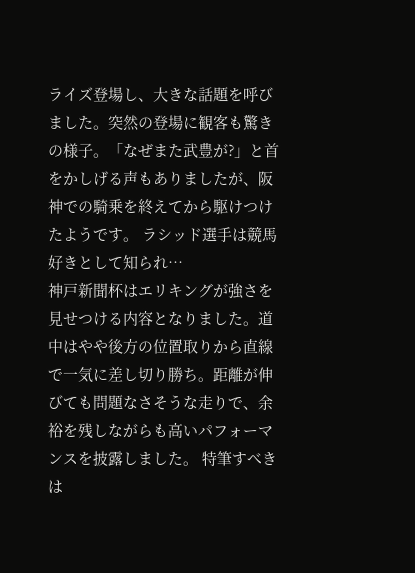ライズ登場し、大きな話題を呼びました。突然の登場に観客も驚きの様子。「なぜまた武豊が?」と首をかしげる声もありましたが、阪神での騎乗を終えてから駆けつけたようです。 ラシッド選手は競馬好きとして知られ…
神戸新聞杯はエリキングが強さを見せつける内容となりました。道中はやや後方の位置取りから直線で一気に差し切り勝ち。距離が伸びても問題なさそうな走りで、余裕を残しながらも高いパフォーマンスを披露しました。 特筆すべきは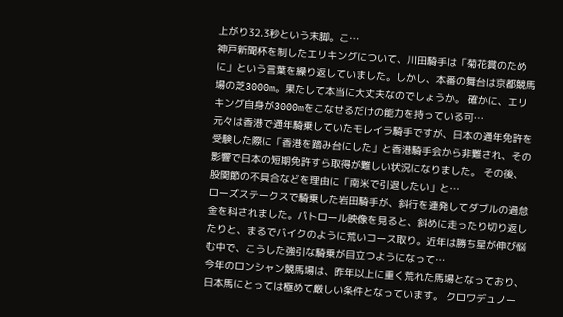上がり32.3秒という末脚。こ…
神戸新聞杯を制したエリキングについて、川田騎手は「菊花賞のために」という言葉を繰り返していました。しかし、本番の舞台は京都競馬場の芝3000m。果たして本当に大丈夫なのでしょうか。 確かに、エリキング自身が3000mをこなせるだけの能力を持っている可…
元々は香港で通年騎乗していたモレイラ騎手ですが、日本の通年免許を受験した際に「香港を踏み台にした」と香港騎手会から非難され、その影響で日本の短期免許すら取得が難しい状況になりました。 その後、股関節の不具合などを理由に「南米で引退したい」と…
ローズステークスで騎乗した岩田騎手が、斜行を連発してダブルの過怠金を科されました。パトロール映像を見ると、斜めに走ったり切り返したりと、まるでバイクのように荒いコース取り。近年は勝ち星が伸び悩む中で、こうした強引な騎乗が目立つようになって…
今年のロンシャン競馬場は、昨年以上に重く荒れた馬場となっており、日本馬にとっては極めて厳しい条件となっています。 クロワデュノー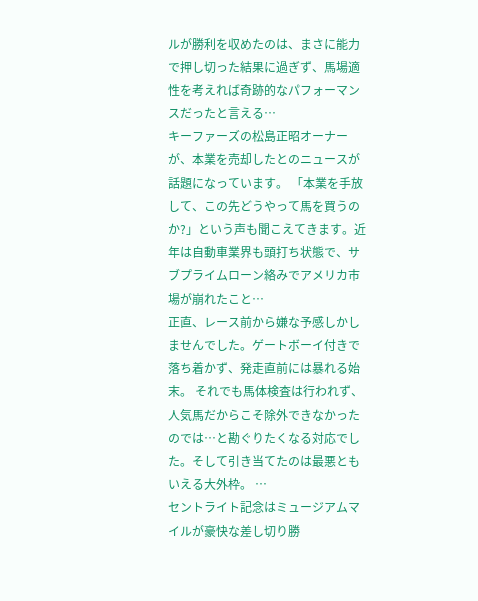ルが勝利を収めたのは、まさに能力で押し切った結果に過ぎず、馬場適性を考えれば奇跡的なパフォーマンスだったと言える…
キーファーズの松島正昭オーナーが、本業を売却したとのニュースが話題になっています。 「本業を手放して、この先どうやって馬を買うのか?」という声も聞こえてきます。近年は自動車業界も頭打ち状態で、サブプライムローン絡みでアメリカ市場が崩れたこと…
正直、レース前から嫌な予感しかしませんでした。ゲートボーイ付きで落ち着かず、発走直前には暴れる始末。 それでも馬体検査は行われず、人気馬だからこそ除外できなかったのでは…と勘ぐりたくなる対応でした。そして引き当てたのは最悪ともいえる大外枠。 …
セントライト記念はミュージアムマイルが豪快な差し切り勝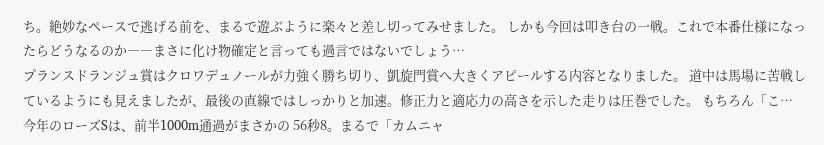ち。絶妙なペースで逃げる前を、まるで遊ぶように楽々と差し切ってみせました。 しかも今回は叩き台の一戦。これで本番仕様になったらどうなるのか――まさに化け物確定と言っても過言ではないでしょう…
プランスドランジュ賞はクロワデュノールが力強く勝ち切り、凱旋門賞へ大きくアピールする内容となりました。 道中は馬場に苦戦しているようにも見えましたが、最後の直線ではしっかりと加速。修正力と適応力の高さを示した走りは圧巻でした。 もちろん「こ…
今年のローズSは、前半1000m通過がまさかの 56秒8。まるで「カムニャ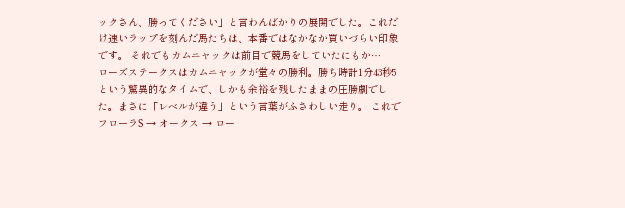ックさん、勝ってください」と言わんばかりの展開でした。これだけ速いラップを刻んだ馬たちは、本番ではなかなか買いづらい印象です。 それでもカムニャックは前目で競馬をしていたにもか…
ローズステークスはカムニャックが堂々の勝利。勝ち時計1分43秒5という驚異的なタイムで、しかも余裕を残したままの圧勝劇でした。まさに「レベルが違う」という言葉がふさわしい走り。 これで フローラS → オークス → ロー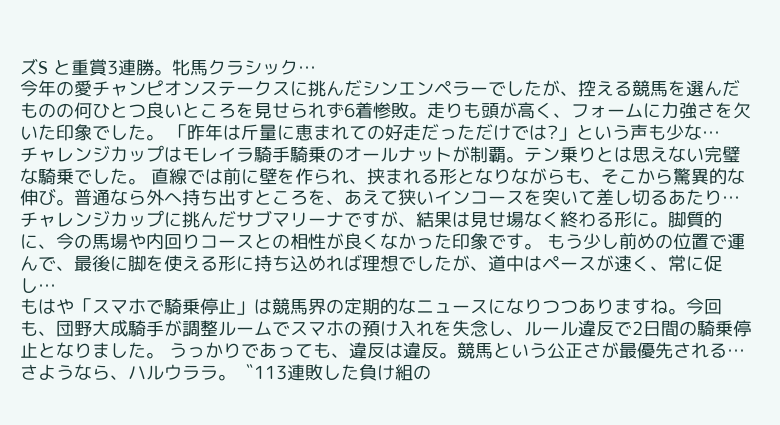ズS と重賞3連勝。牝馬クラシック…
今年の愛チャンピオンステークスに挑んだシンエンペラーでしたが、控える競馬を選んだものの何ひとつ良いところを見せられず6着惨敗。走りも頭が高く、フォームに力強さを欠いた印象でした。 「昨年は斤量に恵まれての好走だっただけでは?」という声も少な…
チャレンジカップはモレイラ騎手騎乗のオールナットが制覇。テン乗りとは思えない完璧な騎乗でした。 直線では前に壁を作られ、挟まれる形となりながらも、そこから驚異的な伸び。普通なら外へ持ち出すところを、あえて狭いインコースを突いて差し切るあたり…
チャレンジカップに挑んだサブマリーナですが、結果は見せ場なく終わる形に。脚質的に、今の馬場や内回りコースとの相性が良くなかった印象です。 もう少し前めの位置で運んで、最後に脚を使える形に持ち込めれば理想でしたが、道中はペースが速く、常に促し…
もはや「スマホで騎乗停止」は競馬界の定期的なニュースになりつつありますね。今回も、団野大成騎手が調整ルームでスマホの預け入れを失念し、ルール違反で2日間の騎乗停止となりました。 うっかりであっても、違反は違反。競馬という公正さが最優先される…
さようなら、ハルウララ。〝113連敗した負け組の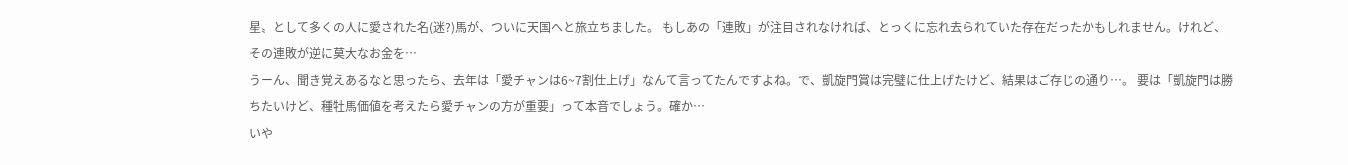星〟として多くの人に愛された名(迷?)馬が、ついに天国へと旅立ちました。 もしあの「連敗」が注目されなければ、とっくに忘れ去られていた存在だったかもしれません。けれど、その連敗が逆に莫大なお金を…
うーん、聞き覚えあるなと思ったら、去年は「愛チャンは6~7割仕上げ」なんて言ってたんですよね。で、凱旋門賞は完璧に仕上げたけど、結果はご存じの通り…。 要は「凱旋門は勝ちたいけど、種牡馬価値を考えたら愛チャンの方が重要」って本音でしょう。確か…
いや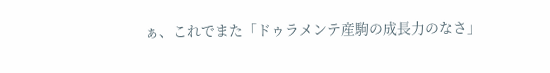ぁ、これでまた「ドゥラメンテ産駒の成長力のなさ」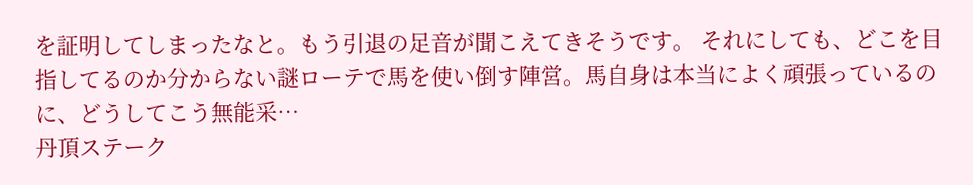を証明してしまったなと。もう引退の足音が聞こえてきそうです。 それにしても、どこを目指してるのか分からない謎ローテで馬を使い倒す陣営。馬自身は本当によく頑張っているのに、どうしてこう無能采…
丹頂ステーク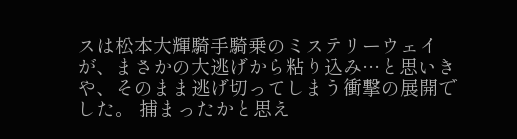スは松本大輝騎手騎乗のミステリーウェイが、まさかの大逃げから粘り込み…と思いきや、そのまま逃げ切ってしまう衝撃の展開でした。 捕まったかと思え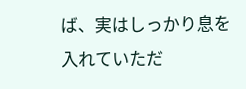ば、実はしっかり息を入れていただ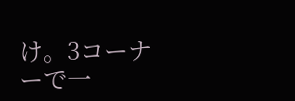け。3コーナーで一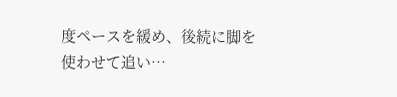度ペースを緩め、後続に脚を使わせて追い…